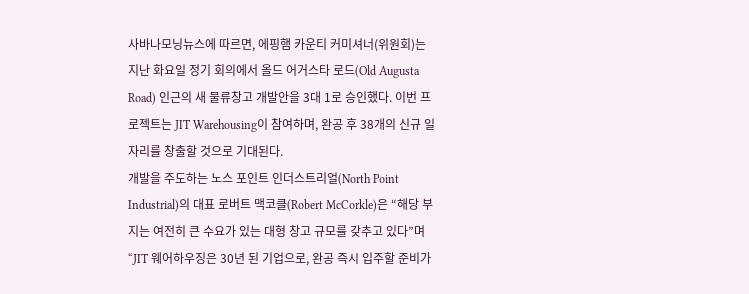사바나모닝뉴스에 따르면, 에핑햄 카운티 커미셔너(위원회)는 지난 화요일 정기 회의에서 올드 어거스타 로드(Old Augusta Road) 인근의 새 물류창고 개발안을 3대 1로 승인했다. 이번 프로젝트는 JIT Warehousing이 참여하며, 완공 후 38개의 신규 일자리를 창출할 것으로 기대된다.
개발을 주도하는 노스 포인트 인더스트리얼(North Point Industrial)의 대표 로버트 맥코클(Robert McCorkle)은 “해당 부지는 여전히 큰 수요가 있는 대형 창고 규모를 갖추고 있다”며 “JIT 웨어하우징은 30년 된 기업으로, 완공 즉시 입주할 준비가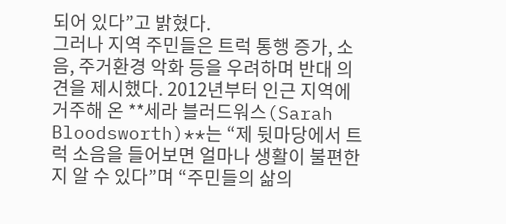되어 있다”고 밝혔다.
그러나 지역 주민들은 트럭 통행 증가, 소음, 주거환경 악화 등을 우려하며 반대 의견을 제시했다. 2012년부터 인근 지역에 거주해 온 **세라 블러드워스(Sarah Bloodsworth)**는 “제 뒷마당에서 트럭 소음을 들어보면 얼마나 생활이 불편한지 알 수 있다”며 “주민들의 삶의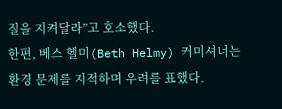질을 지켜달라”고 호소했다.
한편, 베스 헬미(Beth Helmy) 커미셔너는 환경 문제를 지적하며 우려를 표했다.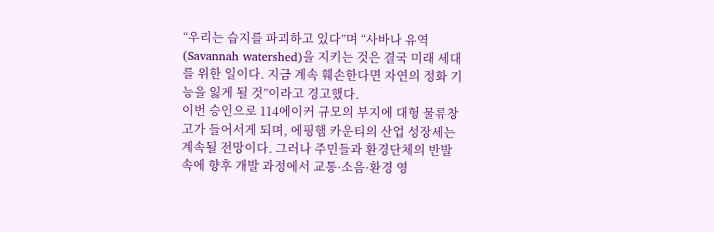“우리는 습지를 파괴하고 있다”며 “사바나 유역(Savannah watershed)을 지키는 것은 결국 미래 세대를 위한 일이다. 지금 계속 훼손한다면 자연의 정화 기능을 잃게 될 것”이라고 경고했다.
이번 승인으로 114에이커 규모의 부지에 대형 물류창고가 들어서게 되며, 에핑햄 카운티의 산업 성장세는 계속될 전망이다. 그러나 주민들과 환경단체의 반발 속에 향후 개발 과정에서 교통·소음·환경 영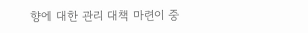향에 대한 관리 대책 마련이 중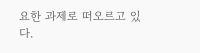요한 과제로 떠오르고 있다.